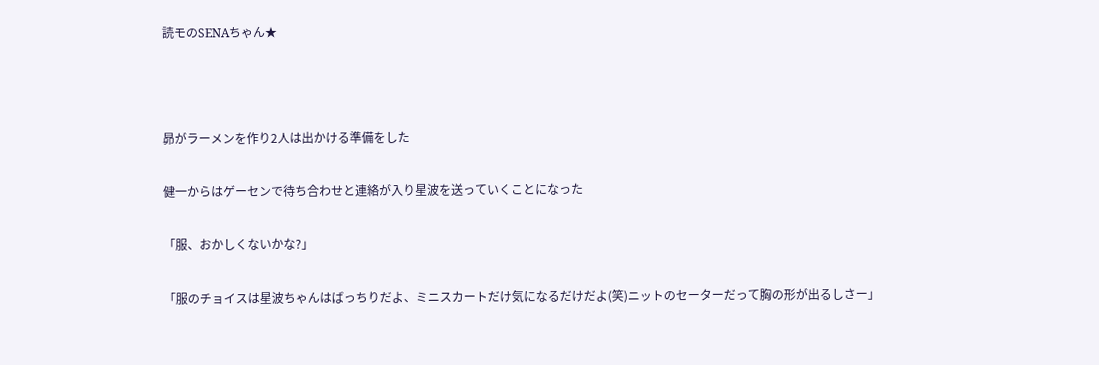読モのSENAちゃん★



昴がラーメンを作り2人は出かける準備をした

健一からはゲーセンで待ち合わせと連絡が入り星波を送っていくことになった

「服、おかしくないかな?」

「服のチョイスは星波ちゃんはばっちりだよ、ミニスカートだけ気になるだけだよ(笑)ニットのセーターだって胸の形が出るしさー」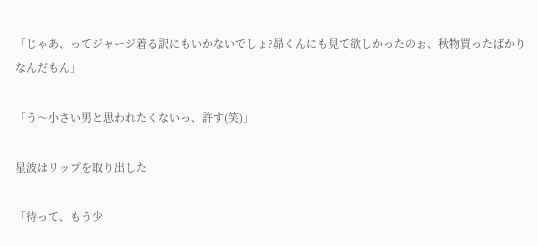「じゃあ、ってジャージ着る訳にもいかないでしょ?昴くんにも見て欲しかったのぉ、秋物買ったばかりなんだもん」

「う〜小さい男と思われたくないっ、許す(笑)」

星波はリップを取り出した

「待って、もう少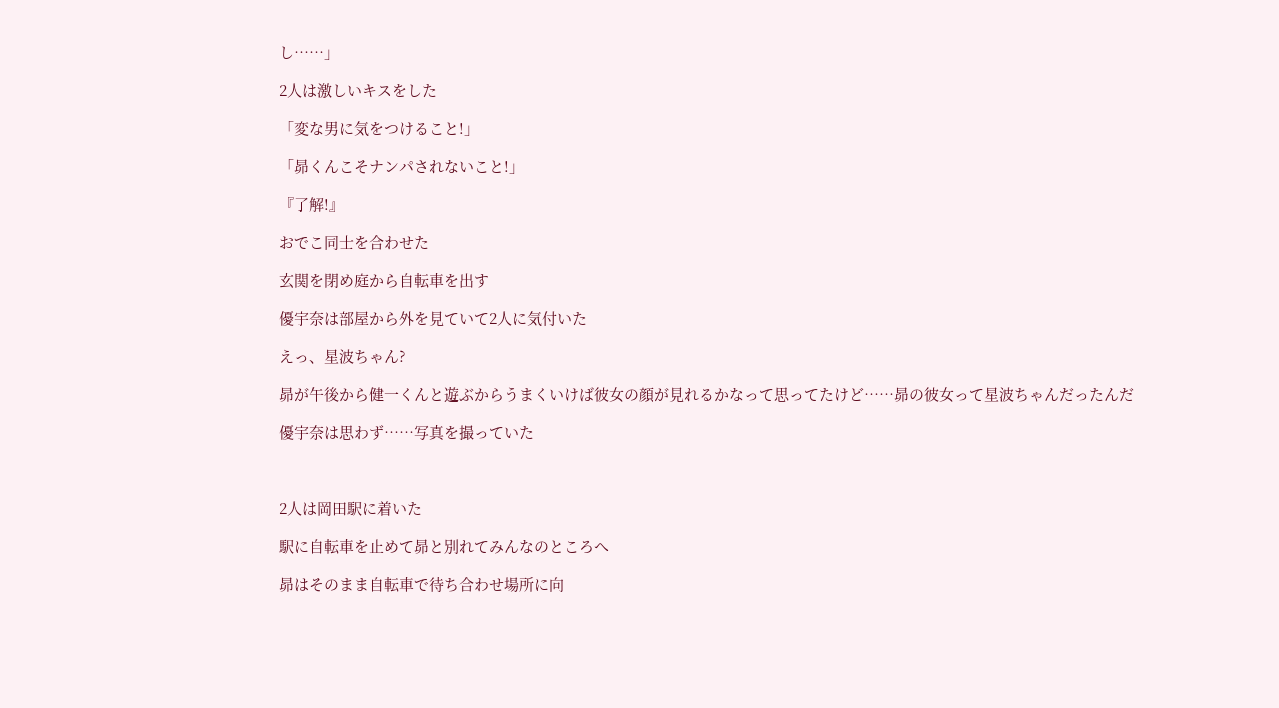し……」

2人は激しいキスをした

「変な男に気をつけること!」

「昴くんこそナンパされないこと!」

『了解!』

おでこ同士を合わせた

玄関を閉め庭から自転車を出す

優宇奈は部屋から外を見ていて2人に気付いた

えっ、星波ちゃん?

昴が午後から健一くんと遊ぶからうまくいけば彼女の顔が見れるかなって思ってたけど……昴の彼女って星波ちゃんだったんだ

優宇奈は思わず……写真を撮っていた



2人は岡田駅に着いた

駅に自転車を止めて昴と別れてみんなのところへ

昴はそのまま自転車で待ち合わせ場所に向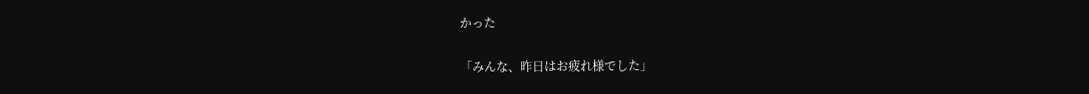かった

「みんな、昨日はお疲れ様でした」